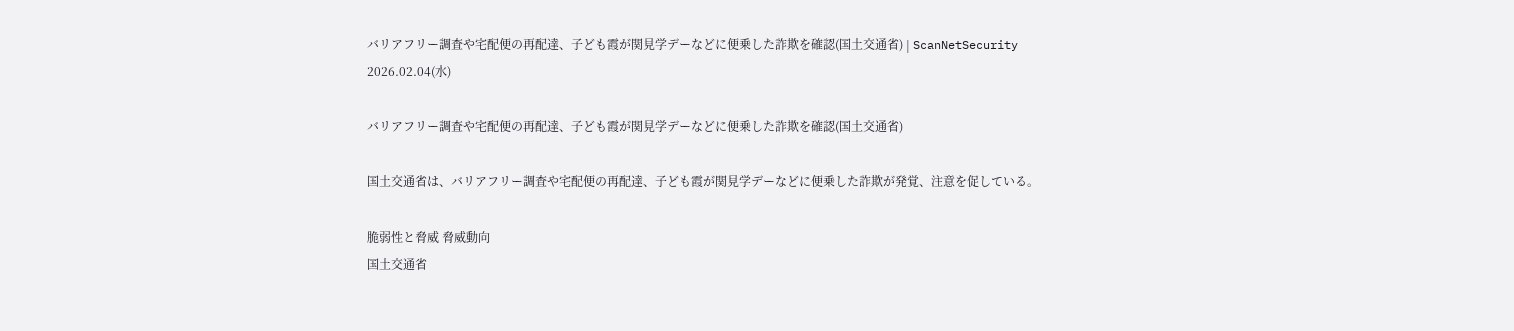バリアフリー調査や宅配便の再配達、子ども霞が関見学デーなどに便乗した詐欺を確認(国土交通省) | ScanNetSecurity
2026.02.04(水)

バリアフリー調査や宅配便の再配達、子ども霞が関見学デーなどに便乗した詐欺を確認(国土交通省)

国土交通省は、バリアフリー調査や宅配便の再配達、子ども霞が関見学デーなどに便乗した詐欺が発覚、注意を促している。

脆弱性と脅威 脅威動向
国土交通省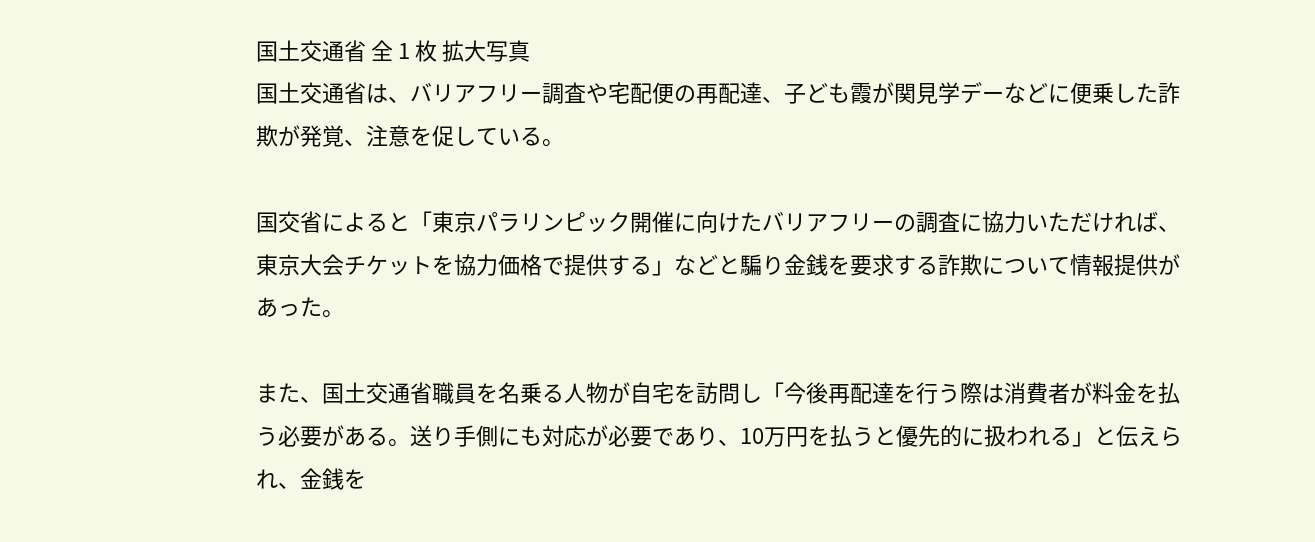国土交通省 全 1 枚 拡大写真
国土交通省は、バリアフリー調査や宅配便の再配達、子ども霞が関見学デーなどに便乗した詐欺が発覚、注意を促している。

国交省によると「東京パラリンピック開催に向けたバリアフリーの調査に協力いただければ、東京大会チケットを協力価格で提供する」などと騙り金銭を要求する詐欺について情報提供があった。

また、国土交通省職員を名乗る人物が自宅を訪問し「今後再配達を行う際は消費者が料金を払う必要がある。送り手側にも対応が必要であり、10万円を払うと優先的に扱われる」と伝えられ、金銭を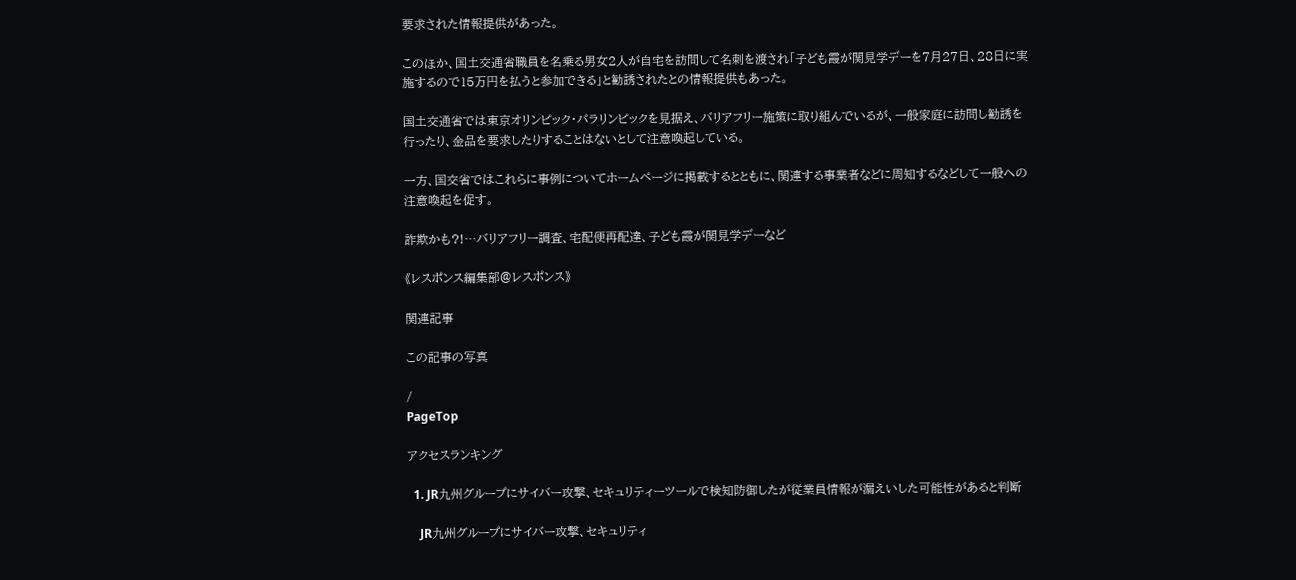要求された情報提供があった。

このほか、国土交通省職員を名乗る男女2人が自宅を訪問して名刺を渡され「子ども霞が関見学デーを7月27日、28日に実施するので15万円を払うと参加できる」と勧誘されたとの情報提供もあった。

国土交通省では東京オリンピック・パラリンピックを見据え、バリアフリー施策に取り組んでいるが、一般家庭に訪問し勧誘を行ったり、金品を要求したりすることはないとして注意喚起している。

一方、国交省ではこれらに事例についてホームページに掲載するとともに、関連する事業者などに周知するなどして一般への注意喚起を促す。

詐欺かも?!…バリアフリー調査、宅配便再配達、子ども霞が関見学デーなど

《レスポンス編集部@レスポンス》

関連記事

この記事の写真

/
PageTop

アクセスランキング

  1. JR九州グループにサイバー攻撃、セキュリティーツールで検知防御したが従業員情報が漏えいした可能性があると判断

    JR九州グループにサイバー攻撃、セキュリティ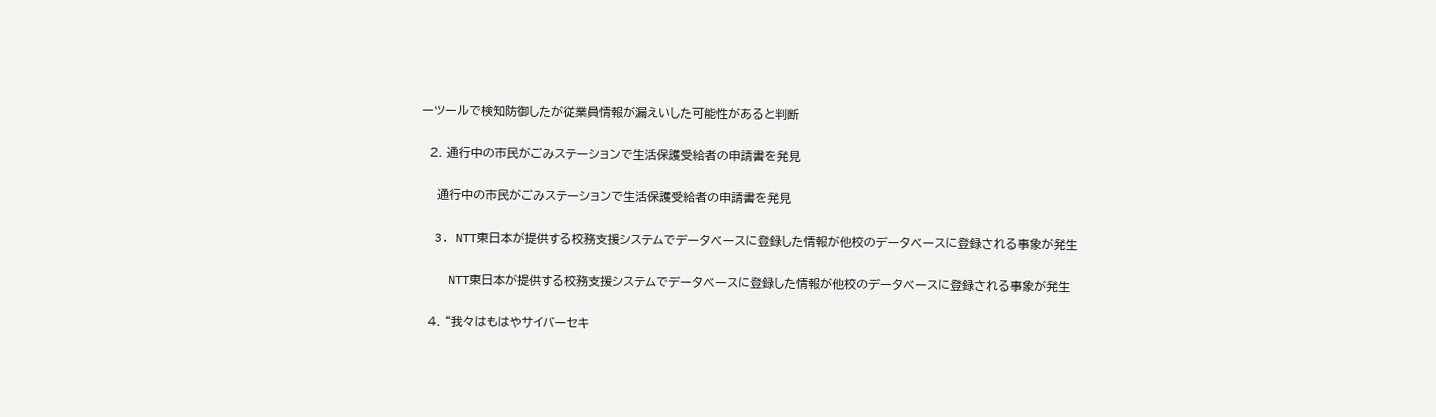ーツールで検知防御したが従業員情報が漏えいした可能性があると判断

  2. 通行中の市民がごみステーションで生活保護受給者の申請書を発見

    通行中の市民がごみステーションで生活保護受給者の申請書を発見

  3. NTT東日本が提供する校務支援システムでデータベースに登録した情報が他校のデータベースに登録される事象が発生

    NTT東日本が提供する校務支援システムでデータベースに登録した情報が他校のデータベースに登録される事象が発生

  4. “我々はもはやサイバーセキ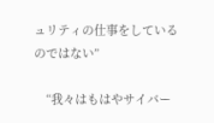ュリティの仕事をしているのではない”

    “我々はもはやサイバー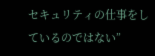セキュリティの仕事をしているのではない”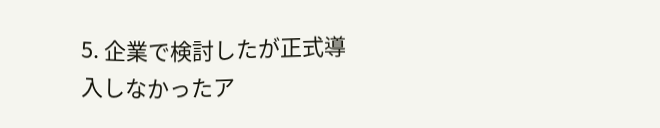5. 企業で検討したが正式導入しなかったア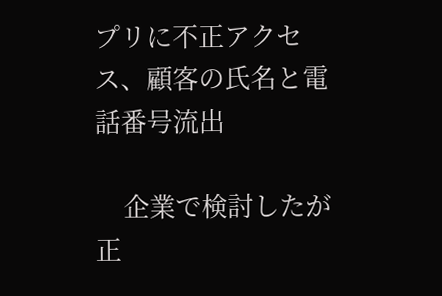プリに不正アクセス、顧客の氏名と電話番号流出

    企業で検討したが正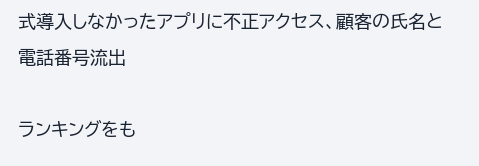式導入しなかったアプリに不正アクセス、顧客の氏名と電話番号流出

ランキングをも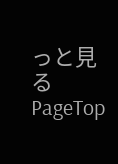っと見る
PageTop